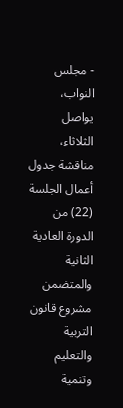- مجلس النواب، يواصل الثلاثاء، مناقشة جدول أعمال الجلسة (22) من الدورة العادية الثانية والمتضمن مشروع قانون التربية والتعليم وتنمية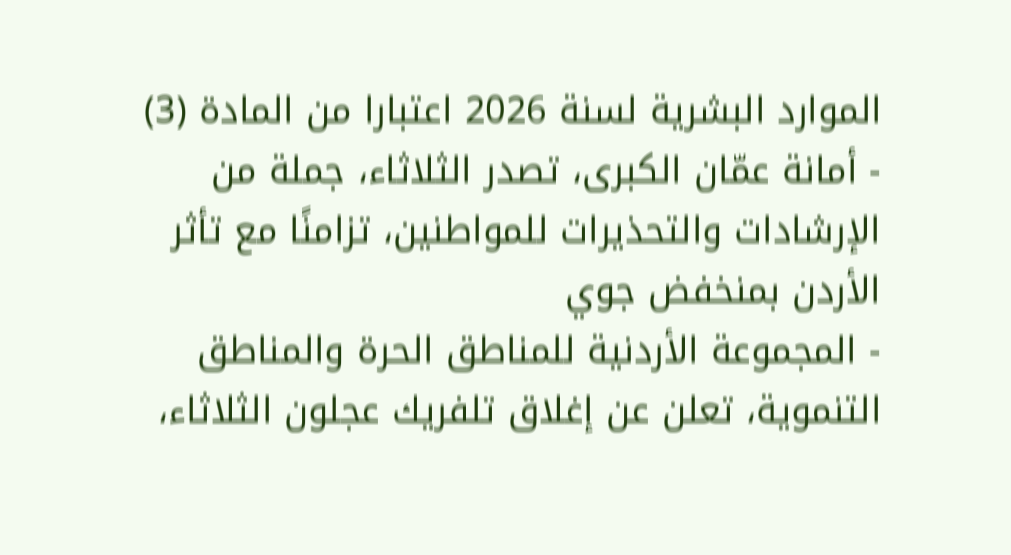الموارد البشرية لسنة 2026 اعتبارا من المادة (3)
- أمانة عمّان الكبرى، تصدر الثلاثاء، جملة من الإرشادات والتحذيرات للمواطنين، تزامنًا مع تأثر الأردن بمنخفض جوي
- المجموعة الأردنية للمناطق الحرة والمناطق التنموية، تعلن عن إغلاق تلفريك عجلون الثلاثاء،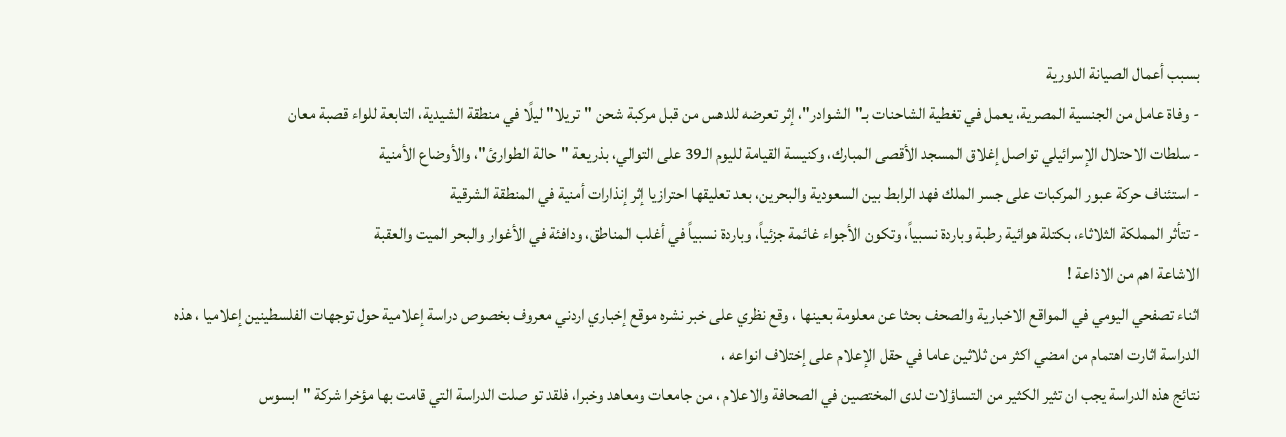بسبب أعمال الصيانة الدورية
- وفاة عامل من الجنسية المصرية، يعمل في تغطية الشاحنات بـ"الشوادر"، إثر تعرضه للدهس من قبل مركبة شحن "تريلا" ليلًا في منطقة الشيدية، التابعة للواء قصبة معان
- سلطات الاحتلال الإسرائيلي تواصل إغلاق المسجد الأقصى المبارك، وكنيسة القيامة لليوم الـ39 على التوالي، بذريعة "حالة الطوارئ"، والأوضاع الأمنية
- استئناف حركة عبور المركبات على جسر الملك فهد الرابط بين السعودية والبحرين، بعد تعليقها احترازيا إثر إنذارات أمنية في المنطقة الشرقية
- تتأثر المملكة الثلاثاء، بكتلة هوائية رطبة وباردة نسبياً، وتكون الأجواء غائمة جزئياً، وباردة نسبياً في أغلب المناطق، ودافئة في الأغوار والبحر الميت والعقبة
الاشاعة اهم من الاذاعة !
اثناء تصفحي اليومي في المواقع الاخبارية والصحف بحثا عن معلومة بعينها ، وقع نظري على خبر نشره موقع إخباري اردني معروف بخصوص دراسة إعلامية حول توجهات الفلسطينين إعلاميا ، هذه الدراسة اثارت اهتمام من امضي اكثر من ثلاثين عاما في حقل الإعلام على إختلاف انواعه ،
نتائج هذه الدراسة يجب ان تثير الكثير من التساؤلات لدى المختصين في الصحافة والاعلام ، من جامعات ومعاهد وخبرا، فلقد تو صلت الدراسة التي قامت بها مؤخرا شركة "ابسوس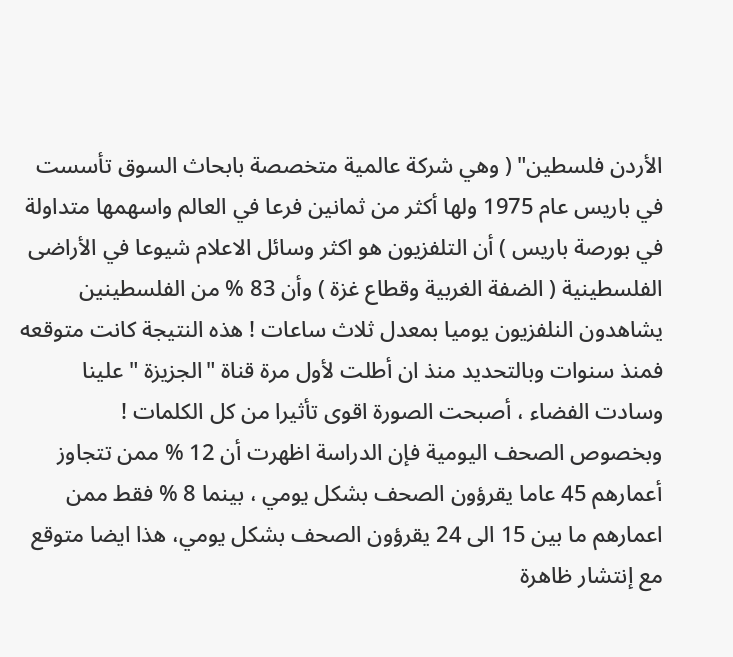الأردن فلسطين" ( وهي شركة عالمية متخصصة بابحاث السوق تأسست في باريس عام 1975 ولها أكثر من ثمانين فرعا في العالم واسهمها متداولة في بورصة باريس ) أن التلفزيون هو اكثر وسائل الاعلام شيوعا في الأراضى الفلسطينية ( الضفة الغربية وقطاع غزة ) وأن 83 % من الفلسطينين يشاهدون النلفزيون يوميا بمعدل ثلاث ساعات ! هذه النتيجة كانت متوقعه فمنذ سنوات وبالتحديد منذ ان أطلت لأول مرة قناة "الجزيزة " علينا وسادت الفضاء ، أصبحت الصورة اقوى تأثيرا من كل الكلمات !
وبخصوص الصحف اليومية فإن الدراسة اظهرت أن 12 % ممن تتجاوز أعمارهم 45 عاما يقرؤون الصحف بشكل يومي ، بينما 8 % فقط ممن اعمارهم ما بين 15 الى 24 يقرؤون الصحف بشكل يومي، هذا ايضا متوقع مع إنتشار ظاهرة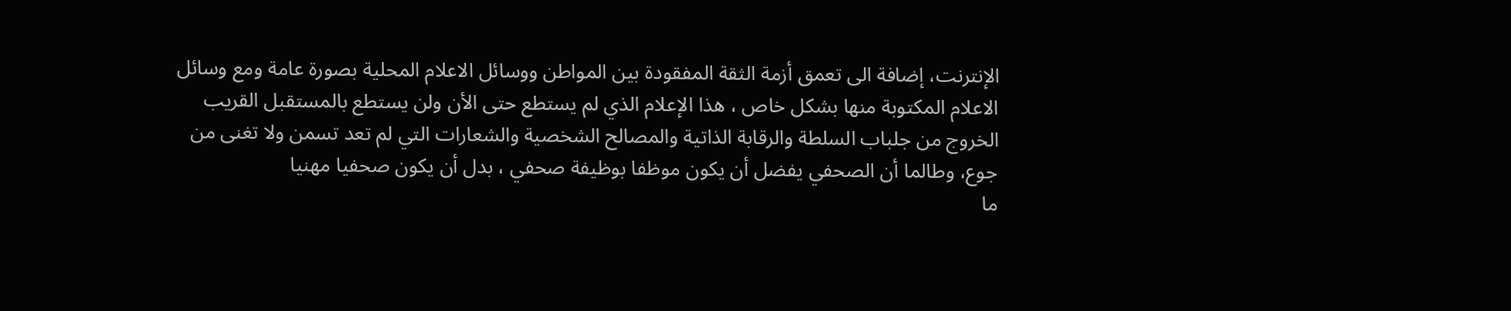الإنترنت، إضافة الى تعمق أزمة الثقة المفقودة بين المواطن ووسائل الاعلام المحلية بصورة عامة ومع وسائل الاعلام المكتوبة منها بشكل خاص ، هذا الإعلام الذي لم يستطع حتى الأن ولن يستطع بالمستقبل القريب الخروج من جلباب السلطة والرقابة الذاتية والمصالح الشخصية والشعارات التي لم تعد تسمن ولا تغنى من جوع، وطالما أن الصحفي يفضل أن يكون موظفا بوظيفة صحفي ، بدل أن يكون صحفيا مهنيا
ما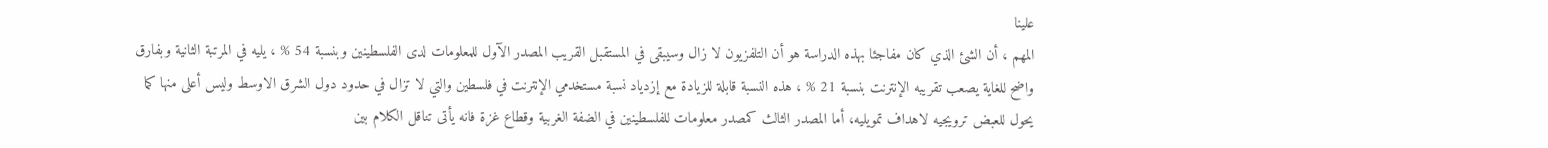علينا
المهم ، أن الشئ الذي كان مفاجئا بهذه الدراسة هو أن التلفزيون لا زال وسيبقى في المستقبل القريب المصدر الآول للمعلومات لدى الفلسطينين وبنسبة 54 % ، يليه في المرتبة الثانية وبفارق واضح للغاية يصعب تقريبه الإنترنت بنسبة 21 % ، هذه النسبة قابلة للزيادة مع إزدياد نسبة مستخدمي الإنترنت في فلسطين والتي لا تزال في حدود دول الشرق الاوسط وليس أعلى منها كما يحول للعبض ترويجيه لاهداف تمويليه، أما المصدر الثالث كمصدر معلومات للفلسطينين في الضفة الغربية وقطاع غزة فانه يأتى تناقل الكلام بين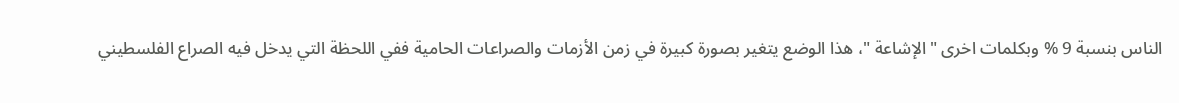الناس بنسبة 9 % وبكلمات اخرى "الإشاعة "، هذا الوضع يتغير بصورة كبيرة في زمن الأزمات والصراعات الحامية ففي اللحظة التي يدخل فيه الصراع الفلسطيني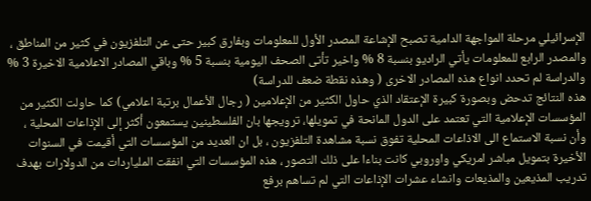الإسرائيلي مرحلة المواجهة الدامية تصبح الإشاعة المصدر الأول للمعلومات وبفارق كبير حتى عن التلفزيون في كثير من المناطق ، والمصدر الرابع للمعلومات يأتي الراديو بنسبة 8 % واخير تأتى الصحف اليومية بنسبة 5 % وباقي المصادر الاعلامية الاخيرة 3 % والدراسة لم تحدد انواع هذه المصادر الاخرى ( وهذه نقطة ضعف للدراسة)
هذه النتائج تدحض وبصورة كبيرة الإعتقاد الذي حاول الكثير من الإعلامين ( رجال الأعمال برتبة اعلامي) كما حاولت الكثير من المؤسسات الإعلامية التي تعتمد على الدول المانحة في تمويلها، ترويجها بان الفلسطينين يستمعون أكثر إلى الإذاعات المحلية ، وأن نسبة الاستماع الى الاذاعات المحلية تفوق نسبة مشاهدة التلفزيون ، بل ان العديد من المؤسسات التي أقيمت في السنوات الأخيرة بتمويل مباشر امريكي واوروبي كانت بناءا على ذلك التصور ، هذه المؤسسات التي انفقت الملياردات من الدولارات بهدف تدريب المذيعين والمذيعات وانشاء عشرات الإذاعات التي لم تساهم برفع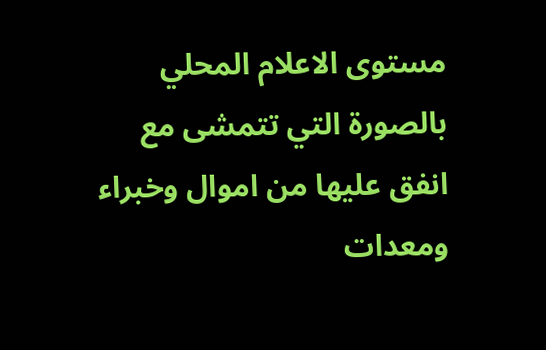مستوى الاعلام المحلي بالصورة التي تتمشى مع انفق عليها من اموال وخبراء ومعدات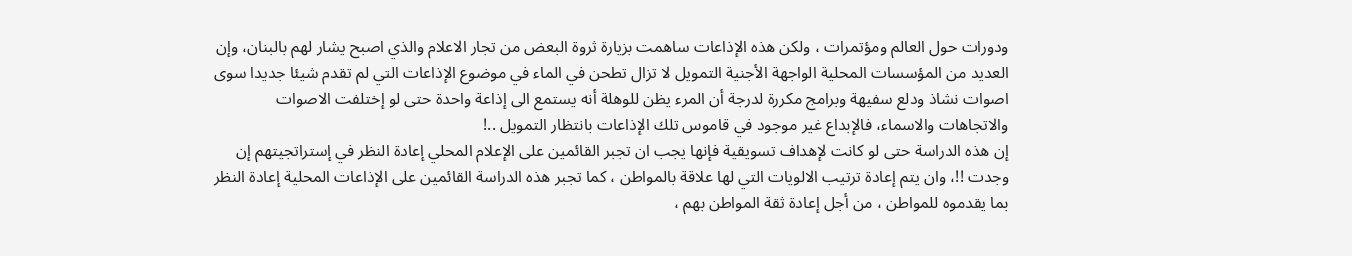ودورات حول العالم ومؤتمرات ، ولكن هذه الإذاعات ساهمت بزيارة ثروة البعض من تجار الاعلام والذي اصبح يشار لهم بالبنان، وإن العديد من المؤسسات المحلية الواجهة الأجنية التمويل لا تزال تطحن في الماء في موضوع الإذاعات التي لم تقدم شيئا جديدا سوى اصوات نشاذ ودلع سفيهة وبرامج مكررة لدرجة أن المرء يظن للوهلة أنه يستمع الى إذاعة واحدة حتى لو إختلفت الاصوات والاتجاهات والاسماء، فالإبداع غير موجود في قاموس تلك الإذاعات بانتظار التمويل ..!
إن هذه الدراسة حتى لو كانت لإهداف تسويقية فإنها يجب ان تجبر القائمين على الإعلام المحلي إعادة النظر في إستراتجيتهم إن وجدت !!، وان يتم إعادة ترتيب الالويات التي لها علاقة بالمواطن ، كما تجبر هذه الدراسة القائمين على الإذاعات المحلية إعادة النظر بما يقدموه للمواطن ، من أجل إعادة ثقة المواطن بهم ،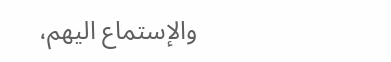والإستماع اليهم،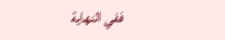ففي النهاية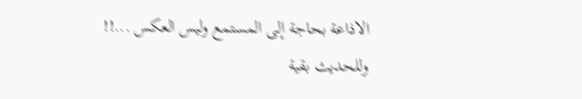الاذاعة بحاجة إلى المستمع وليس العكس ...!!
وللحديث بقية